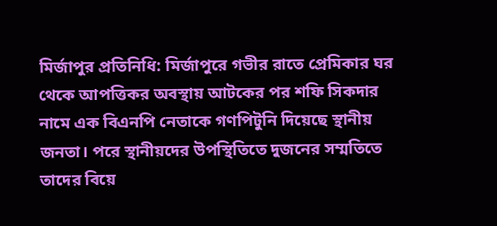মির্জাপুর প্রতিনিধি: মির্জাপুরে গভীর রাতে প্রেমিকার ঘর থেকে আপত্তিকর অবস্থায় আটকের পর শফি সিকদার নামে এক বিএনপি নেতাকে গণপিটুনি দিয়েছে স্থানীয় জনতা। পরে স্থানীয়দের উপস্থিতিতে দুজনের সম্মতিতে তাদের বিয়ে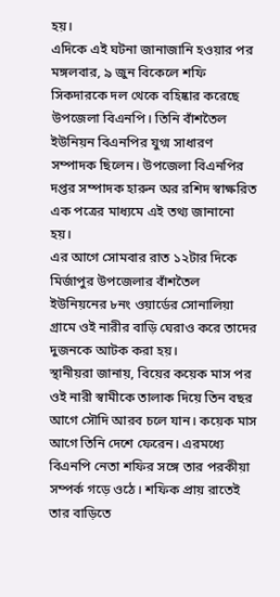হয়।
এদিকে এই ঘটনা জানাজানি হওয়ার পর মঙ্গলবার, ৯ জুন বিকেলে শফি সিকদারকে দল থেকে বহিষ্কার করেছে উপজেলা বিএনপি। তিনি বাঁশতৈল ইউনিয়ন বিএনপির যুগ্ম সাধারণ সম্পাদক ছিলেন। উপজেলা বিএনপির দপ্তর সম্পাদক হারুন অর রশিদ স্বাক্ষরিত এক পত্রের মাধ্যমে এই তথ্য জানানো হয়।
এর আগে সোমবার রাত ১২টার দিকে মির্জাপুর উপজেলার বাঁশতৈল ইউনিয়নের ৮নং ওয়ার্ডের সোনালিয়া গ্রামে ওই নারীর বাড়ি ঘেরাও করে তাদের দুজনকে আটক করা হয়।
স্থানীয়রা জানায়, বিয়ের কয়েক মাস পর ওই নারী স্বামীকে তালাক দিয়ে তিন বছর আগে সৌদি আরব চলে যান। কয়েক মাস আগে তিনি দেশে ফেরেন। এরমধ্যে বিএনপি নেতা শফির সঙ্গে তার পরকীয়া সম্পর্ক গড়ে ওঠে। শফিক প্রায় রাতেই তার বাড়িতে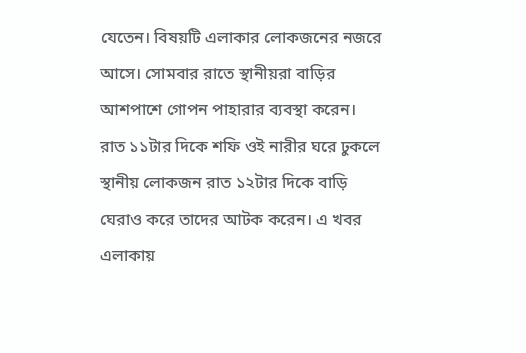যেতেন। বিষয়টি এলাকার লোকজনের নজরে আসে। সোমবার রাতে স্থানীয়রা বাড়ির আশপাশে গোপন পাহারার ব্যবস্থা করেন। রাত ১১টার দিকে শফি ওই নারীর ঘরে ঢুকলে স্থানীয় লোকজন রাত ১২টার দিকে বাড়ি ঘেরাও করে তাদের আটক করেন। এ খবর এলাকায়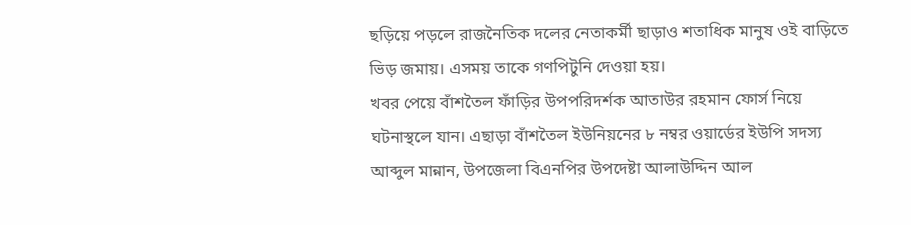ছড়িয়ে পড়লে রাজনৈতিক দলের নেতাকর্মী ছাড়াও শতাধিক মানুষ ওই বাড়িতে ভিড় জমায়। এসময় তাকে গণপিটুনি দেওয়া হয়।
খবর পেয়ে বাঁশতৈল ফাঁড়ির উপপরিদর্শক আতাউর রহমান ফোর্স নিয়ে ঘটনাস্থলে যান। এছাড়া বাঁশতৈল ইউনিয়নের ৮ নম্বর ওয়ার্ডের ইউপি সদস্য আব্দুল মান্নান, উপজেলা বিএনপির উপদেষ্টা আলাউদ্দিন আল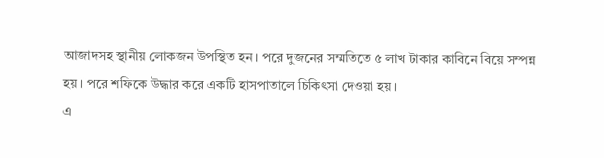আজাদসহ স্থানীয় লোকজন উপস্থিত হন। পরে দুজনের সম্মতিতে ৫ লাখ টাকার কাবিনে বিয়ে সম্পন্ন হয়। পরে শফিকে উদ্ধার করে একটি হাসপাতালে চিকিৎসা দেওয়া হয়।
এ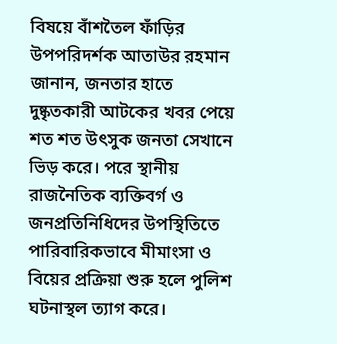বিষয়ে বাঁশতৈল ফাঁড়ির উপপরিদর্শক আতাউর রহমান জানান, জনতার হাতে দুষ্কৃতকারী আটকের খবর পেয়ে শত শত উৎসুক জনতা সেখানে ভিড় করে। পরে স্থানীয় রাজনৈতিক ব্যক্তিবর্গ ও জনপ্রতিনিধিদের উপস্থিতিতে পারিবারিকভাবে মীমাংসা ও বিয়ের প্রক্রিয়া শুরু হলে পুলিশ ঘটনাস্থল ত্যাগ করে।